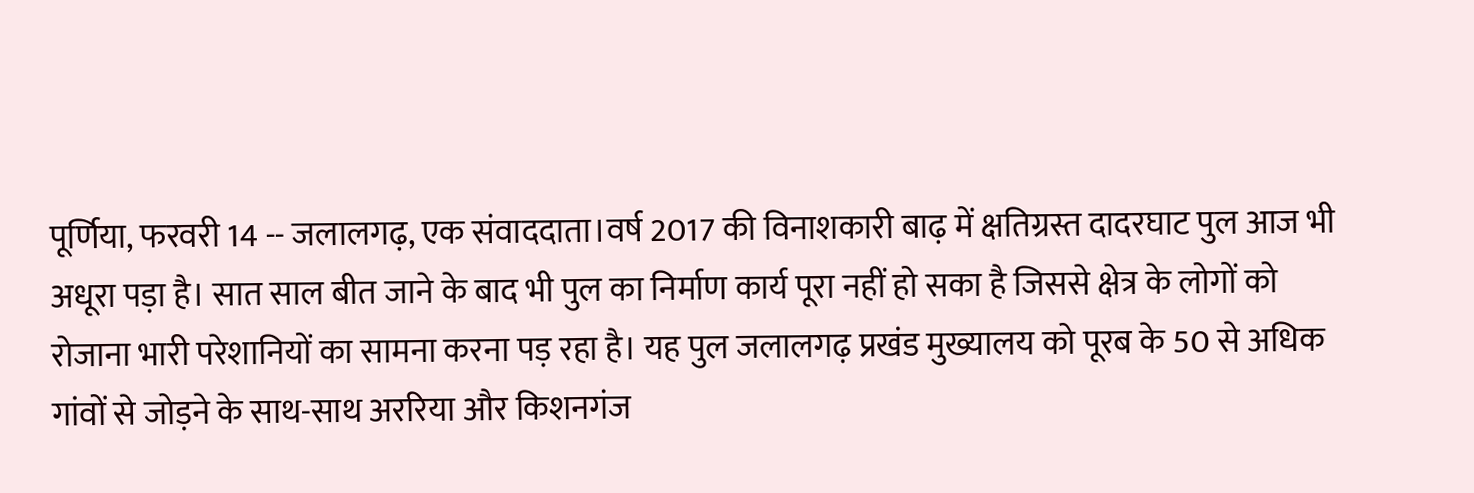पूर्णिया, फरवरी 14 -- जलालगढ़, एक संवाददाता।वर्ष 2017 की विनाशकारी बाढ़ में क्षतिग्रस्त दादरघाट पुल आज भी अधूरा पड़ा है। सात साल बीत जाने के बाद भी पुल का निर्माण कार्य पूरा नहीं हो सका है जिससे क्षेत्र के लोगों को रोजाना भारी परेशानियों का सामना करना पड़ रहा है। यह पुल जलालगढ़ प्रखंड मुख्यालय को पूरब के 50 से अधिक गांवों से जोड़ने के साथ-साथ अररिया और किशनगंज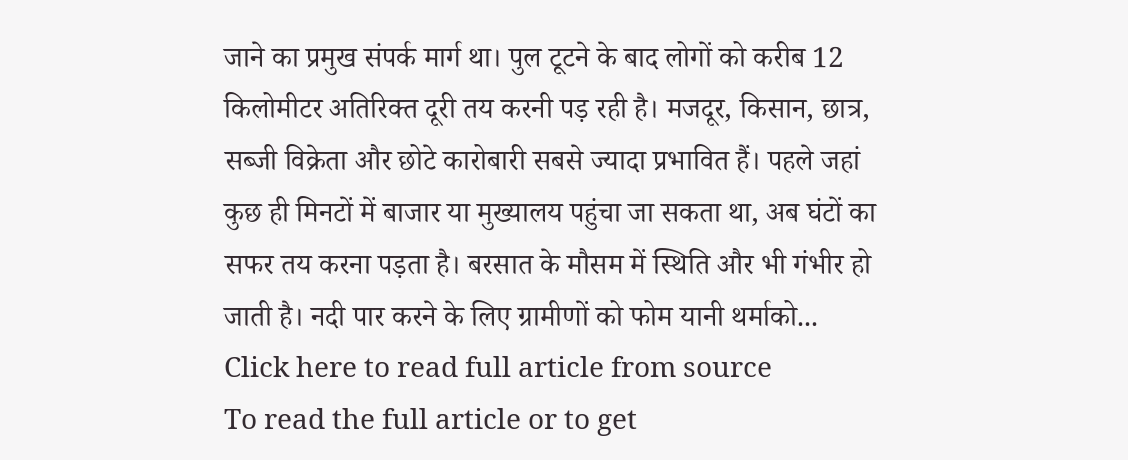जाने का प्रमुख संपर्क मार्ग था। पुल टूटने के बाद लोगों को करीब 12 किलोमीटर अतिरिक्त दूरी तय करनी पड़ रही है। मजदूर, किसान, छात्र, सब्जी विक्रेता और छोटे कारोबारी सबसे ज्यादा प्रभावित हैं। पहले जहां कुछ ही मिनटों में बाजार या मुख्यालय पहुंचा जा सकता था, अब घंटों का सफर तय करना पड़ता है। बरसात के मौसम में स्थिति और भी गंभीर हो जाती है। नदी पार करने के लिए ग्रामीणों को फोम यानी थर्माको...
Click here to read full article from source
To read the full article or to get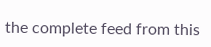the complete feed from this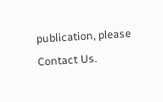publication, please
Contact Us.